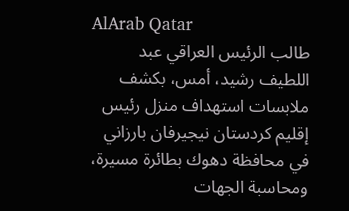AlArab Qatar
طالب الرئيس العراقي عبد اللطيف رشيد، أمس، بكشف ملابسات استهداف منزل رئيس إقليم كردستان نيجيرفان بارزاني في محافظة دهوك بطائرة مسيرة، ومحاسبة الجهات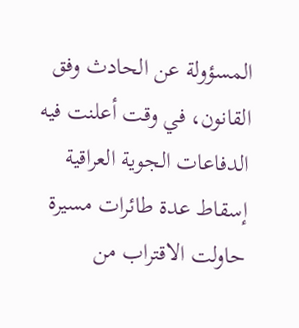المسؤولة عن الحادث وفق القانون، في وقت أعلنت فيه الدفاعات الجوية العراقية إسقاط عدة طائرات مسيرة حاولت الاقتراب من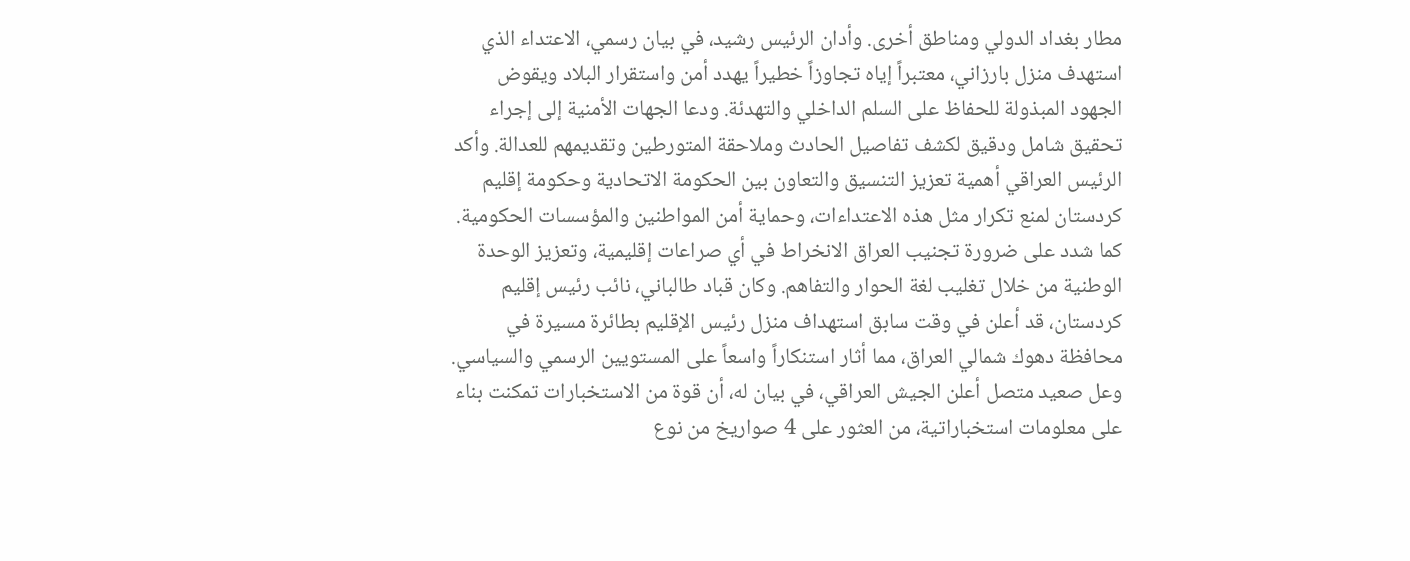مطار بغداد الدولي ومناطق أخرى. وأدان الرئيس رشيد، في بيان رسمي، الاعتداء الذي استهدف منزل بارزاني، معتبراً إياه تجاوزاً خطيراً يهدد أمن واستقرار البلاد ويقوض الجهود المبذولة للحفاظ على السلم الداخلي والتهدئة. ودعا الجهات الأمنية إلى إجراء تحقيق شامل ودقيق لكشف تفاصيل الحادث وملاحقة المتورطين وتقديمهم للعدالة. وأكد الرئيس العراقي أهمية تعزيز التنسيق والتعاون بين الحكومة الاتحادية وحكومة إقليم كردستان لمنع تكرار مثل هذه الاعتداءات، وحماية أمن المواطنين والمؤسسات الحكومية. كما شدد على ضرورة تجنيب العراق الانخراط في أي صراعات إقليمية، وتعزيز الوحدة الوطنية من خلال تغليب لغة الحوار والتفاهم. وكان قباد طالباني، نائب رئيس إقليم كردستان، قد أعلن في وقت سابق استهداف منزل رئيس الإقليم بطائرة مسيرة في محافظة دهوك شمالي العراق، مما أثار استنكاراً واسعاً على المستويين الرسمي والسياسي. وعل صعيد متصل أعلن الجيش العراقي، في بيان له، أن قوة من الاستخبارات تمكنت بناء على معلومات استخباراتية، من العثور على 4 صواريخ من نوع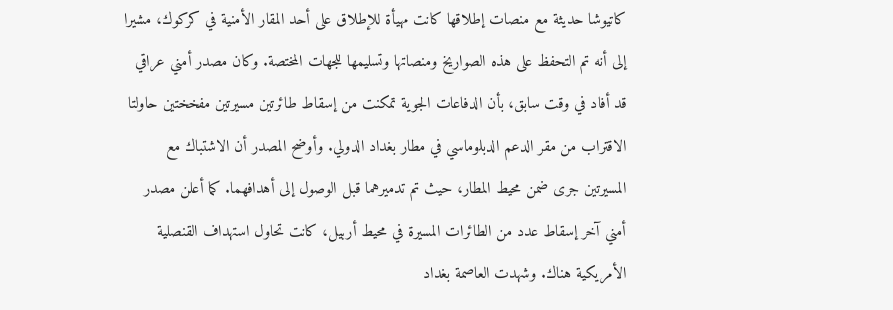كاتيوشا حديثة مع منصات إطلاقها كانت مهيأة للإطلاق على أحد المقار الأمنية في كركوك، مشيرا إلى أنه تم التحفظ على هذه الصواريخ ومنصاتها وتسليمها للجهات المختصة. وكان مصدر أمني عراقي قد أفاد في وقت سابق، بأن الدفاعات الجوية تمكنت من إسقاط طائرتين مسيرتين مفخختين حاولتا الاقتراب من مقر الدعم الدبلوماسي في مطار بغداد الدولي. وأوضح المصدر أن الاشتباك مع المسيرتين جرى ضمن محيط المطار، حيث تم تدميرهما قبل الوصول إلى أهدافهما. كما أعلن مصدر أمني آخر إسقاط عدد من الطائرات المسيرة في محيط أربيل، كانت تحاول استهداف القنصلية الأمريكية هناك. وشهدت العاصمة بغداد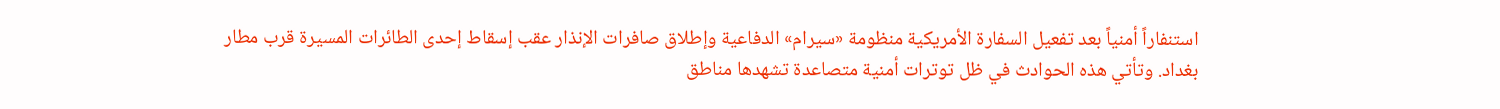استنفاراً أمنياً بعد تفعيل السفارة الأمريكية منظومة «سيرام» الدفاعية وإطلاق صافرات الإنذار عقب إسقاط إحدى الطائرات المسيرة قرب مطار بغداد. وتأتي هذه الحوادث في ظل توترات أمنية متصاعدة تشهدها مناطق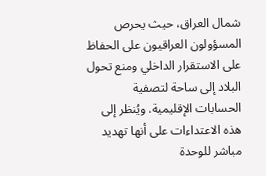شمال العراق، حيث يحرص المسؤولون العراقيون على الحفاظ على الاستقرار الداخلي ومنع تحول البلاد إلى ساحة لتصفية الحسابات الإقليمية. ويُنظر إلى هذه الاعتداءات على أنها تهديد مباشر للوحدة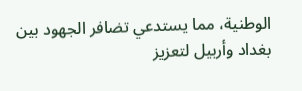الوطنية، مما يستدعي تضافر الجهود بين بغداد وأربيل لتعزيز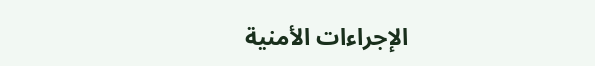الإجراءات الأمنية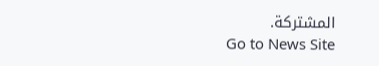المشتركة.
Go to News Site